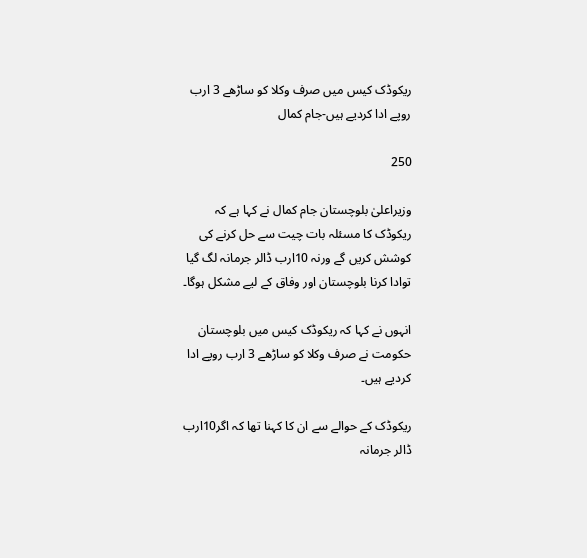ریکوڈک کیس میں صرف وکلا کو ساڑھے 3 ارب روپے ادا کردیے ہیں-جام کمال

250

وزیراعلیٰ بلوچستان جام کمال نے کہا ہے کہ ریکوڈک کا مسئلہ بات چیت سے حل کرنے کی کوشش کریں گے ورنہ 10ارب ڈالر جرمانہ لگ گیا توادا کرنا بلوچستان اور وفاق کے لیے مشکل ہوگا۔

انہوں نے کہا کہ ریکوڈک کیس میں بلوچستان حکومت نے صرف وکلا کو ساڑھے 3 ارب روپے ادا کردیے ہیں۔

ریکوڈک کے حوالے سے ان کا کہنا تھا کہ اگر10ارب ڈالر جرمانہ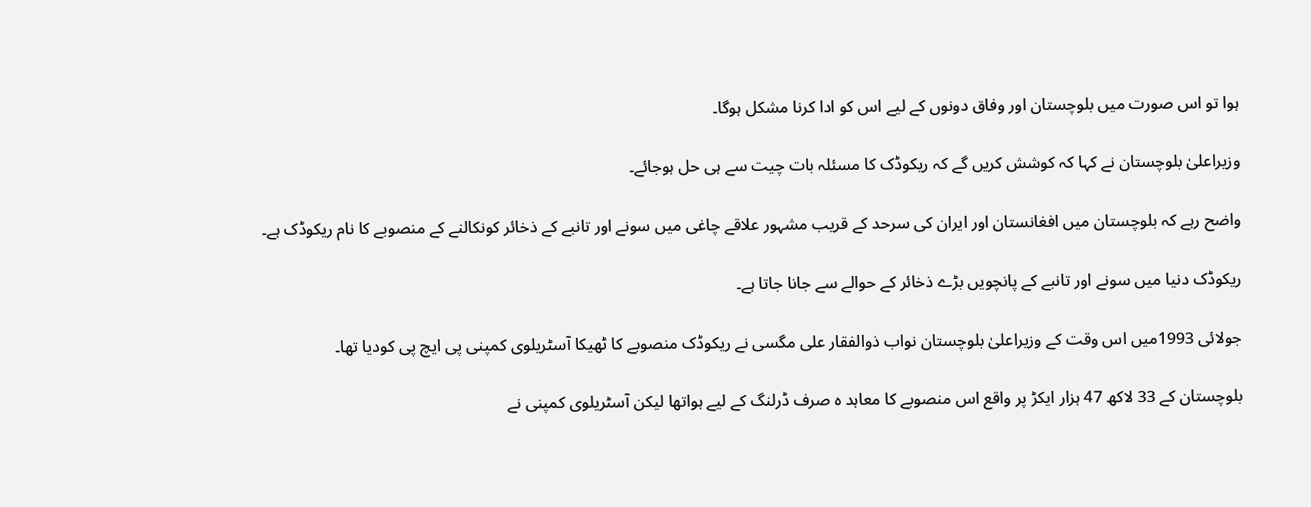ہوا تو اس صورت میں بلوچستان اور وفاق دونوں کے لیے اس کو ادا کرنا مشکل ہوگا۔

وزیراعلیٰ بلوچستان نے کہا کہ کوشش کریں گے کہ ریکوڈک کا مسئلہ بات چیت سے ہی حل ہوجائے۔

واضح رہے کہ بلوچستان میں افغانستان اور ایران کی سرحد کے قریب مشہور علاقے چاغی میں سونے اور تانبے کے ذخائر کونکالنے کے منصوبے کا نام ریکوڈک ہے۔

ریکوڈک دنیا میں سونے اور تانبے کے پانچویں بڑے ذخائر کے حوالے سے جانا جاتا ہے۔

جولائی 1993میں اس وقت کے وزیراعلیٰ بلوچستان نواب ذوالفقار علی مگسی نے ریکوڈک منصوبے کا ٹھیکا آسٹریلوی کمپنی پی ایچ پی کودیا تھا۔

بلوچستان کے 33 لاکھ 47 ہزار ایکڑ پر واقع اس منصوبے کا معاہد ہ صرف ڈرلنگ کے لیے ہواتھا لیکن آسٹریلوی کمپنی نے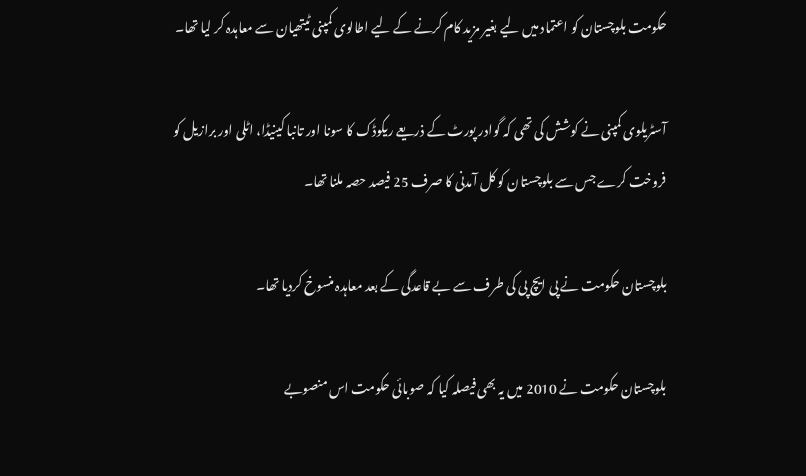حکومت بلوچستان کو اعتماد میں لیے بغیر مزید کام کرنے کے لیے اطالوی کمپنی ٹیتھیان سے معاہدہ کر لیا تھا۔

آسٹریلوی کمپنی نے کوشش کی تھی کہ گوادر پورٹ کے ذریعے ریکوڈک کا سونا اور تانبا کینیڈا، اٹلی اور برازیل کو فروخت کرے جس سے بلوچستان کو کل آمدنی کا صرف 25 فیصد حصہ ملنا تھا۔

بلوچستان حکومت نے پی ایچ پی کی طرف سے بے قاعدگی کے بعد معاہدہ منسوخ کردیا تھا۔

بلوچستان حکومت نے 2010 میں یہ بھی فیصلہ کیا کہ صوبائی حکومت اس منصوبے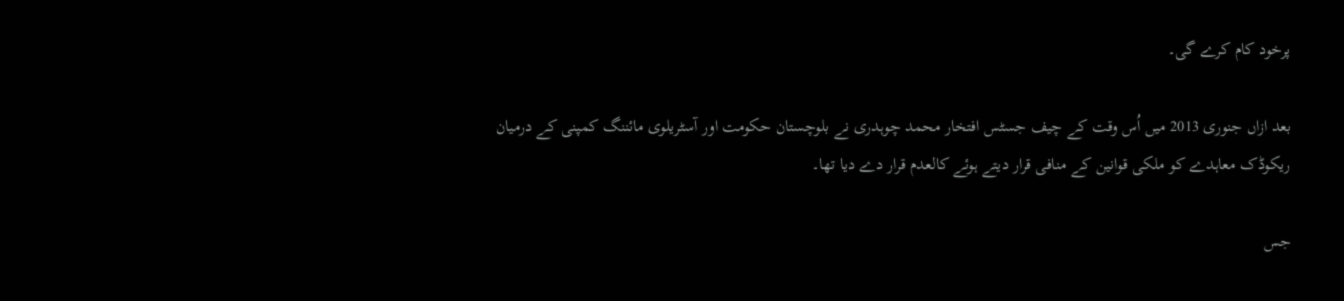پرخود کام کرے گی۔

بعد ازاں جنوری 2013 میں اُس وقت کے چیف جسٹس افتخار محمد چوہدری نے بلوچستان حکومت اور آسٹریلوی مائننگ کمپنی کے درمیان ریکوڈک معاہدے کو ملکی قوانین کے منافی قرار دیتے ہوئے کالعدم قرار دے دیا تھا۔

جس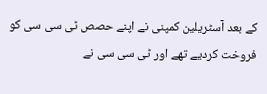کے بعد آسٹریلین کمپنی نے اپنے حصص ٹی سی سی کو فروخت کردیے تھے اور ٹی سی سی نے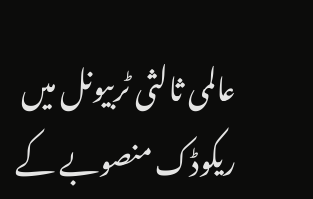عالمی ثالثی ٹربیونل میں ریکوڈک منصوبے کے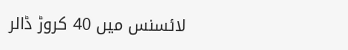لائسنس میں 40 کروڑ ڈالر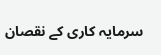سرمایہ کاری کے نقصان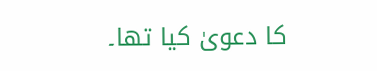کا دعویٰ کیا تھا۔